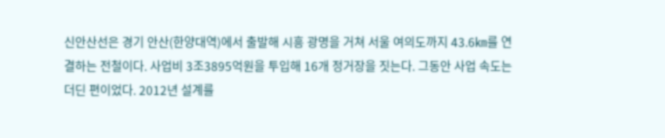신안산선은 경기 안산(한양대역)에서 출발해 시흥 광명을 거쳐 서울 여의도까지 43.6㎞를 연결하는 전철이다. 사업비 3조3895억원을 투입해 16개 정거장을 짓는다. 그동안 사업 속도는 더딘 편이었다. 2012년 설계를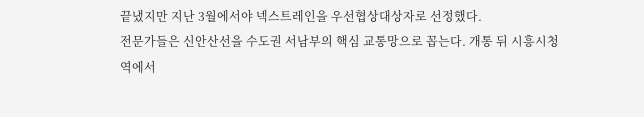끝냈지만 지난 3월에서야 넥스트레인을 우선협상대상자로 선정했다.
전문가들은 신안산선을 수도권 서남부의 핵심 교통망으로 꼽는다. 개통 뒤 시흥시청역에서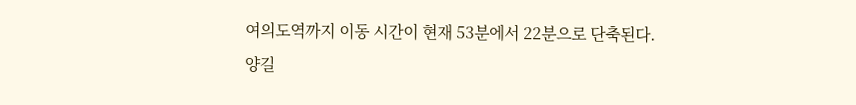여의도역까지 이동 시간이 현재 53분에서 22분으로 단축된다.
양길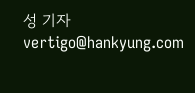성 기자 vertigo@hankyung.com